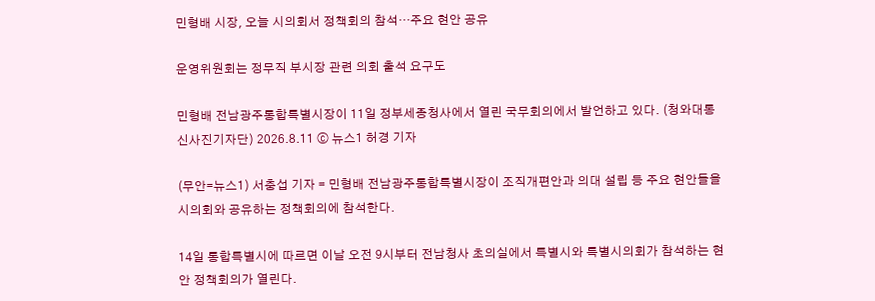민형배 시장, 오늘 시의회서 정책회의 참석…주요 현안 공유

운영위원회는 정무직 부시장 관련 의회 출석 요구도

민형배 전남광주통합특별시장이 11일 정부세종청사에서 열린 국무회의에서 발언하고 있다. (청와대통신사진기자단) 2026.8.11 ⓒ 뉴스1 허경 기자

(무안=뉴스1) 서충섭 기자 = 민형배 전남광주통합특별시장이 조직개편안과 의대 설립 등 주요 현안들을 시의회와 공유하는 정책회의에 참석한다.

14일 통합특별시에 따르면 이날 오전 9시부터 전남청사 초의실에서 특별시와 특별시의회가 참석하는 현안 정책회의가 열린다.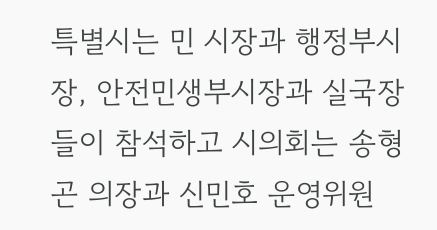특별시는 민 시장과 행정부시장, 안전민생부시장과 실국장들이 참석하고 시의회는 송형곤 의장과 신민호 운영위원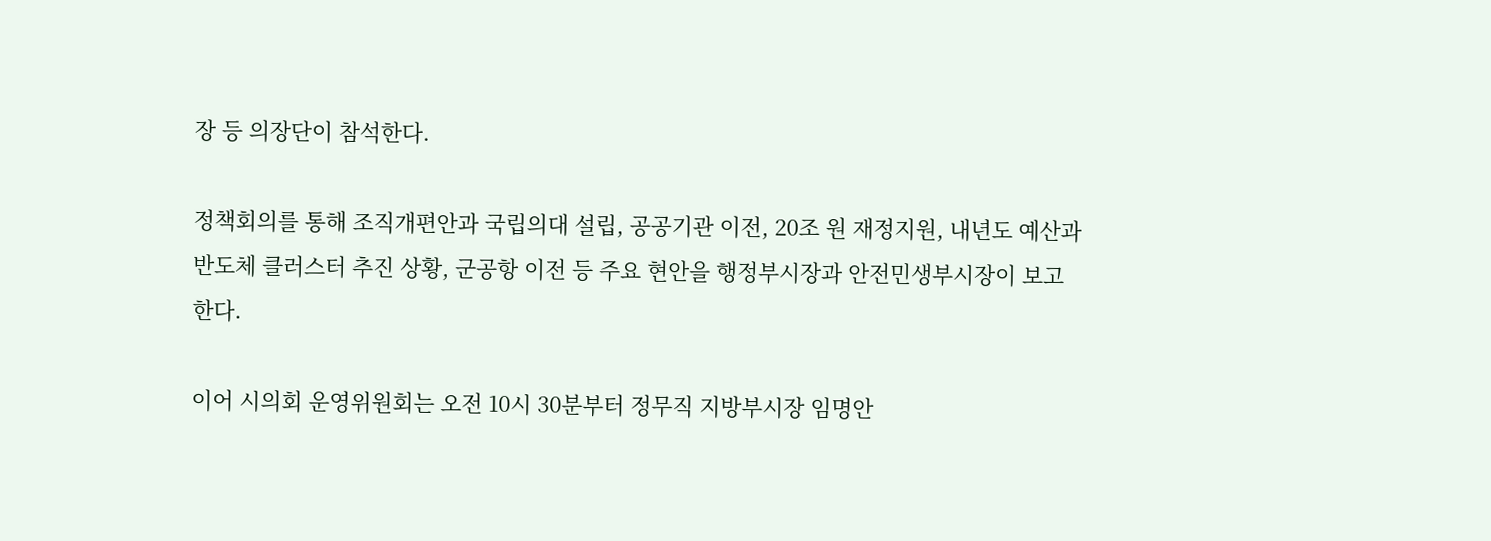장 등 의장단이 참석한다.

정책회의를 통해 조직개편안과 국립의대 설립, 공공기관 이전, 20조 원 재정지원, 내년도 예산과 반도체 클러스터 추진 상황, 군공항 이전 등 주요 현안을 행정부시장과 안전민생부시장이 보고한다.

이어 시의회 운영위원회는 오전 10시 30분부터 정무직 지방부시장 임명안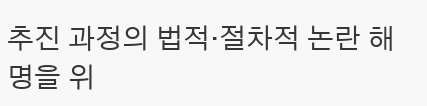추진 과정의 법적·절차적 논란 해명을 위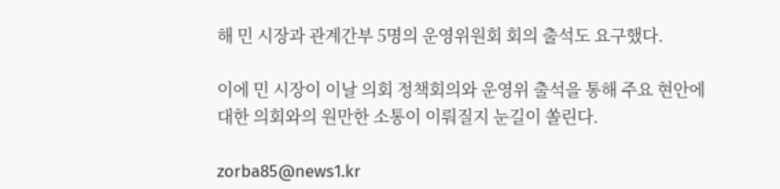해 민 시장과 관계간부 5명의 운영위원회 회의 출석도 요구했다.

이에 민 시장이 이날 의회 정책회의와 운영위 출석을 통해 주요 현안에 대한 의회와의 원만한 소통이 이뤄질지 눈길이 쏠린다.

zorba85@news1.kr